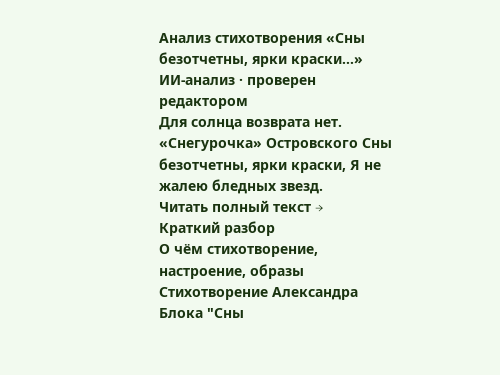Анализ стихотворения «Сны безотчетны, ярки краски…»
ИИ-анализ · проверен редактором
Для солнца возврата нет. «Снегурочка» Островского Сны безотчетны, ярки краски, Я не жалею бледных звезд.
Читать полный текст →
Краткий разбор
О чём стихотворение, настроение, образы
Стихотворение Александра Блока "Сны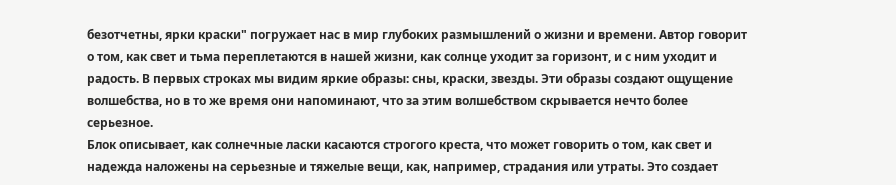безотчетны, ярки краски" погружает нас в мир глубоких размышлений о жизни и времени. Автор говорит о том, как свет и тьма переплетаются в нашей жизни, как солнце уходит за горизонт, и с ним уходит и радость. В первых строках мы видим яркие образы: сны, краски, звезды. Эти образы создают ощущение волшебства, но в то же время они напоминают, что за этим волшебством скрывается нечто более серьезное.
Блок описывает, как солнечные ласки касаются строгого креста, что может говорить о том, как свет и надежда наложены на серьезные и тяжелые вещи, как, например, страдания или утраты. Это создает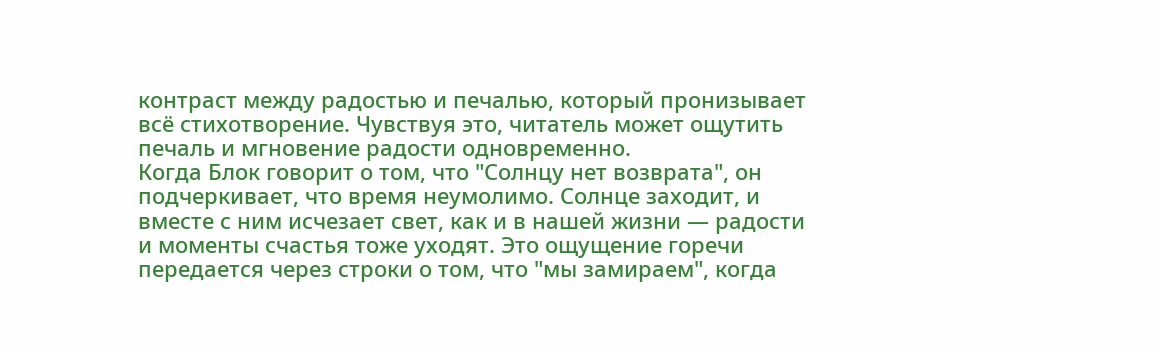контраст между радостью и печалью, который пронизывает всё стихотворение. Чувствуя это, читатель может ощутить печаль и мгновение радости одновременно.
Когда Блок говорит о том, что "Солнцу нет возврата", он подчеркивает, что время неумолимо. Солнце заходит, и вместе с ним исчезает свет, как и в нашей жизни — радости и моменты счастья тоже уходят. Это ощущение горечи передается через строки о том, что "мы замираем", когда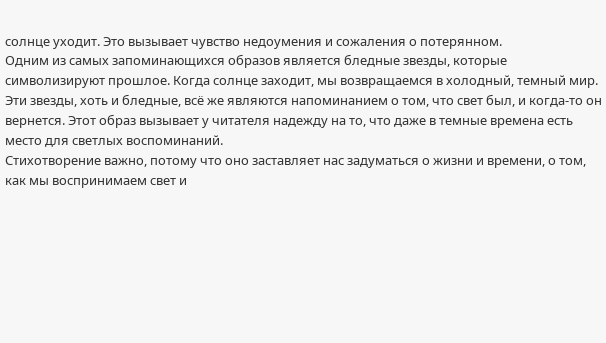солнце уходит. Это вызывает чувство недоумения и сожаления о потерянном.
Одним из самых запоминающихся образов является бледные звезды, которые символизируют прошлое. Когда солнце заходит, мы возвращаемся в холодный, темный мир. Эти звезды, хоть и бледные, всё же являются напоминанием о том, что свет был, и когда-то он вернется. Этот образ вызывает у читателя надежду на то, что даже в темные времена есть место для светлых воспоминаний.
Стихотворение важно, потому что оно заставляет нас задуматься о жизни и времени, о том, как мы воспринимаем свет и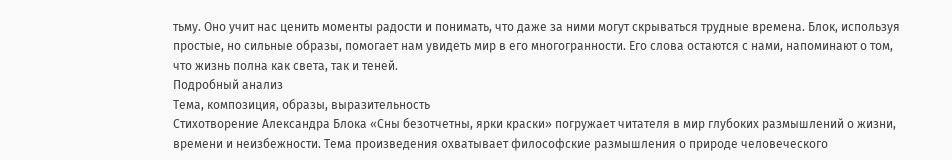тьму. Оно учит нас ценить моменты радости и понимать, что даже за ними могут скрываться трудные времена. Блок, используя простые, но сильные образы, помогает нам увидеть мир в его многогранности. Его слова остаются с нами, напоминают о том, что жизнь полна как света, так и теней.
Подробный анализ
Тема, композиция, образы, выразительность
Стихотворение Александра Блока «Сны безотчетны, ярки краски» погружает читателя в мир глубоких размышлений о жизни, времени и неизбежности. Тема произведения охватывает философские размышления о природе человеческого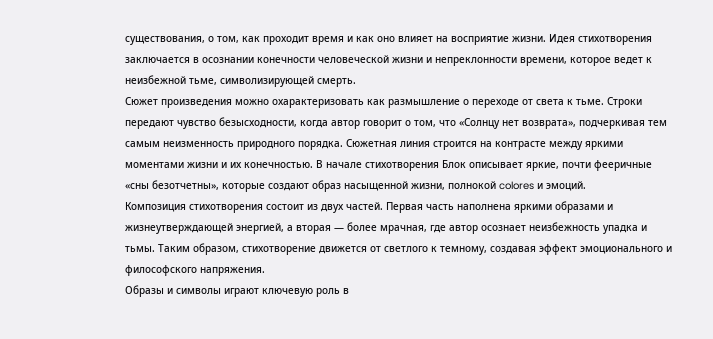существования, о том, как проходит время и как оно влияет на восприятие жизни. Идея стихотворения заключается в осознании конечности человеческой жизни и непреклонности времени, которое ведет к неизбежной тьме, символизирующей смерть.
Сюжет произведения можно охарактеризовать как размышление о переходе от света к тьме. Строки передают чувство безысходности, когда автор говорит о том, что «Солнцу нет возврата», подчеркивая тем самым неизменность природного порядка. Сюжетная линия строится на контрасте между яркими моментами жизни и их конечностью. В начале стихотворения Блок описывает яркие, почти фееричные «сны безотчетны», которые создают образ насыщенной жизни, полнокой colores и эмоций.
Композиция стихотворения состоит из двух частей. Первая часть наполнена яркими образами и жизнеутверждающей энергией, а вторая — более мрачная, где автор осознает неизбежность упадка и тьмы. Таким образом, стихотворение движется от светлого к темному, создавая эффект эмоционального и философского напряжения.
Образы и символы играют ключевую роль в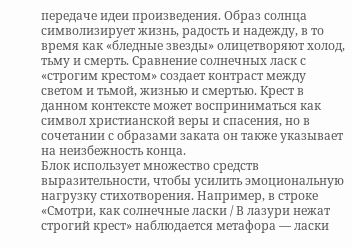передаче идеи произведения. Образ солнца символизирует жизнь, радость и надежду, в то время как «бледные звезды» олицетворяют холод, тьму и смерть. Сравнение солнечных ласк с «строгим крестом» создает контраст между светом и тьмой, жизнью и смертью. Крест в данном контексте может восприниматься как символ христианской веры и спасения, но в сочетании с образами заката он также указывает на неизбежность конца.
Блок использует множество средств выразительности, чтобы усилить эмоциональную нагрузку стихотворения. Например, в строке «Смотри, как солнечные ласки / В лазури нежат строгий крест» наблюдается метафора — ласки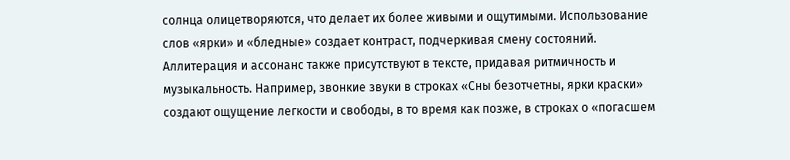солнца олицетворяются, что делает их более живыми и ощутимыми. Использование слов «ярки» и «бледные» создает контраст, подчеркивая смену состояний. Аллитерация и ассонанс также присутствуют в тексте, придавая ритмичность и музыкальность. Например, звонкие звуки в строках «Сны безотчетны, ярки краски» создают ощущение легкости и свободы, в то время как позже, в строках о «погасшем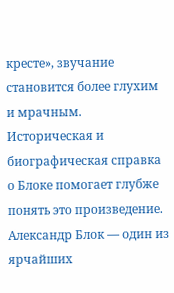кресте», звучание становится более глухим и мрачным.
Историческая и биографическая справка о Блоке помогает глубже понять это произведение. Александр Блок — один из ярчайших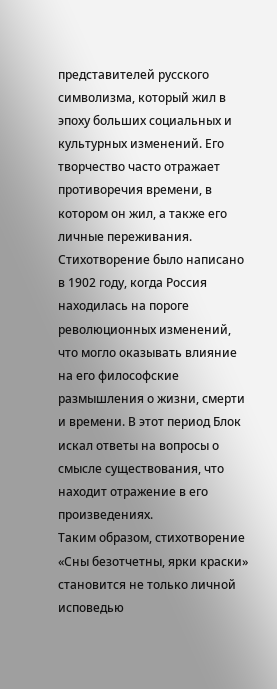представителей русского символизма, который жил в эпоху больших социальных и культурных изменений. Его творчество часто отражает противоречия времени, в котором он жил, а также его личные переживания. Стихотворение было написано в 1902 году, когда Россия находилась на пороге революционных изменений, что могло оказывать влияние на его философские размышления о жизни, смерти и времени. В этот период Блок искал ответы на вопросы о смысле существования, что находит отражение в его произведениях.
Таким образом, стихотворение «Сны безотчетны, ярки краски» становится не только личной исповедью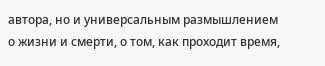автора, но и универсальным размышлением о жизни и смерти, о том, как проходит время,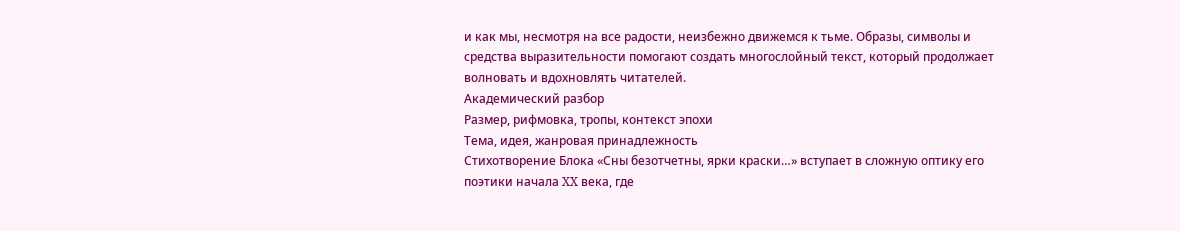и как мы, несмотря на все радости, неизбежно движемся к тьме. Образы, символы и средства выразительности помогают создать многослойный текст, который продолжает волновать и вдохновлять читателей.
Академический разбор
Размер, рифмовка, тропы, контекст эпохи
Тема, идея, жанровая принадлежность
Стихотворение Блока «Сны безотчетны, ярки краски…» вступает в сложную оптику его поэтики начала XX века, где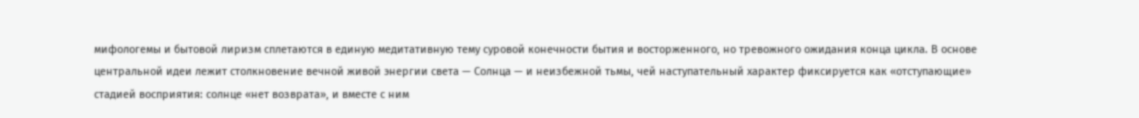мифологемы и бытовой лиризм сплетаются в единую медитативную тему суровой конечности бытия и восторженного, но тревожного ожидания конца цикла. В основе центральной идеи лежит столкновение вечной живой энергии света — Солнца — и неизбежной тьмы, чей наступательный характер фиксируется как «отступающие» стадией восприятия: солнце «нет возврата», и вместе с ним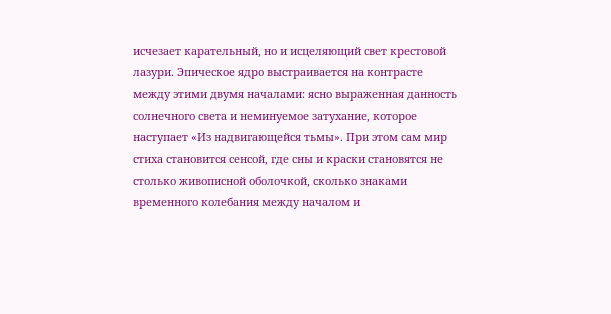исчезает карательный, но и исцеляющий свет крестовой лазури. Эпическое ядро выстраивается на контрасте между этими двумя началами: ясно выраженная данность солнечного света и неминуемое затухание, которое наступает «Из надвигающейся тьмы». При этом сам мир стиха становится сенсой, где сны и краски становятся не столько живописной оболочкой, сколько знаками временного колебания между началом и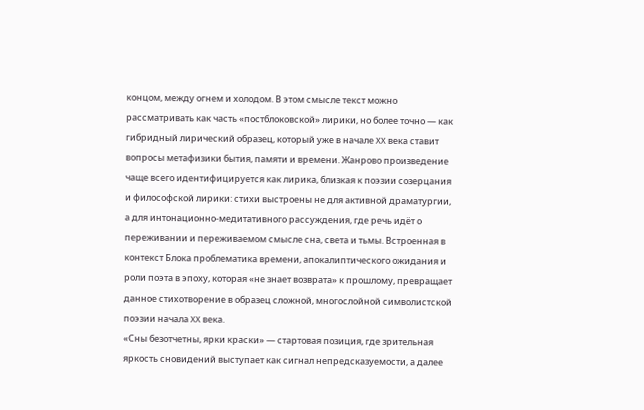концом, между огнем и холодом. В этом смысле текст можно рассматривать как часть «постблоковской» лирики, но более точно — как гибридный лирический образец, который уже в начале XX века ставит вопросы метафизики бытия, памяти и времени. Жанрово произведение чаще всего идентифицируется как лирика, близкая к поэзии созерцания и философской лирики: стихи выстроены не для активной драматургии, а для интонационно-медитативного рассуждения, где речь идёт о переживании и переживаемом смысле сна, света и тьмы. Встроенная в контекст Блока проблематика времени, апокалиптического ожидания и роли поэта в эпоху, которая «не знает возврата» к прошлому, превращает данное стихотворение в образец сложной, многослойной символистской поэзии начала XX века.
«Сны безотчетны, ярки краски» — стартовая позиция, где зрительная яркость сновидений выступает как сигнал непредсказуемости, а далее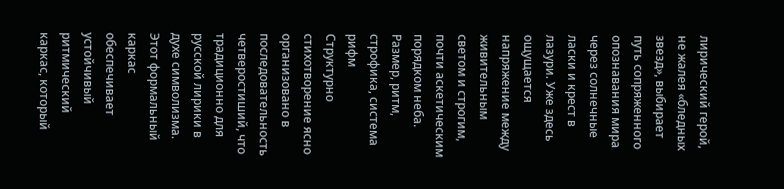лирический герой, не жалея «бледных звезд», выбирает путь сопряженного опознавания мира через солнечные ласки и крест в лазури. Уже здесь ощущается напряжение между живительным светом и строгим, почти аскетическим порядком неба.
Размер, ритм, строфика, система рифм
Структурно стихотворение ясно организовано в последовательность четверостиший, что традиционно для русской лирики в духе символизма. Этот формальный каркас обеспечивает устойчивый ритмический каркас, который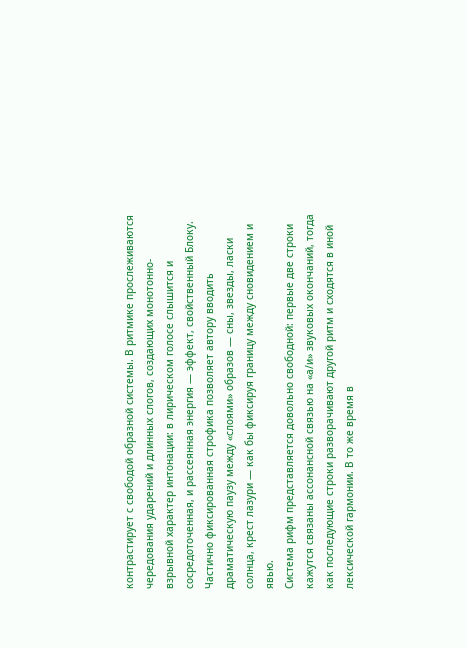контрастирует с свободой образной системы. В ритмике прослеживаются чередования ударений и длинных слогов, создающих монотонно-взрывной характер интонации: в лирическом голосе слышится и сосредоточенная, и рассеянная энергия — эффект, свойственный Блоку. Частично фиксированная строфика позволяет автору вводить драматическую паузу между «слоями» образов — сны, звезды, ласки солнца, крест лазури — как бы фиксируя границу между сновидением и явью.
Система рифм представляется довольно свободной: первые две строки кажутся связаны ассонансной связью на «а/и» звуковых окончаний, тогда как последующие строки разворачивают другой ритм и сходятся в иной лексической гармонии. В то же время в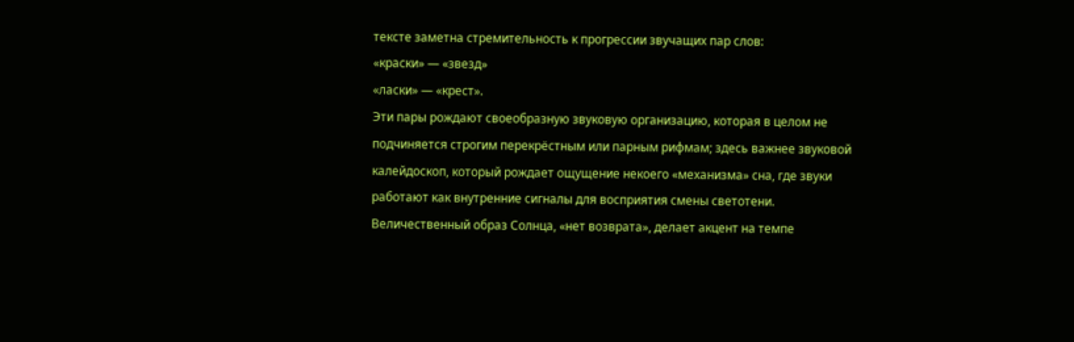тексте заметна стремительность к прогрессии звучащих пар слов:
«краски» — «звезд»
«ласки» — «крест».
Эти пары рождают своеобразную звуковую организацию, которая в целом не подчиняется строгим перекрёстным или парным рифмам; здесь важнее звуковой калейдоскоп, который рождает ощущение некоего «механизма» сна, где звуки работают как внутренние сигналы для восприятия смены светотени. Величественный образ Солнца, «нет возврата», делает акцент на темпе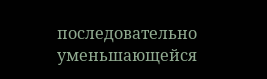последовательно уменьшающейся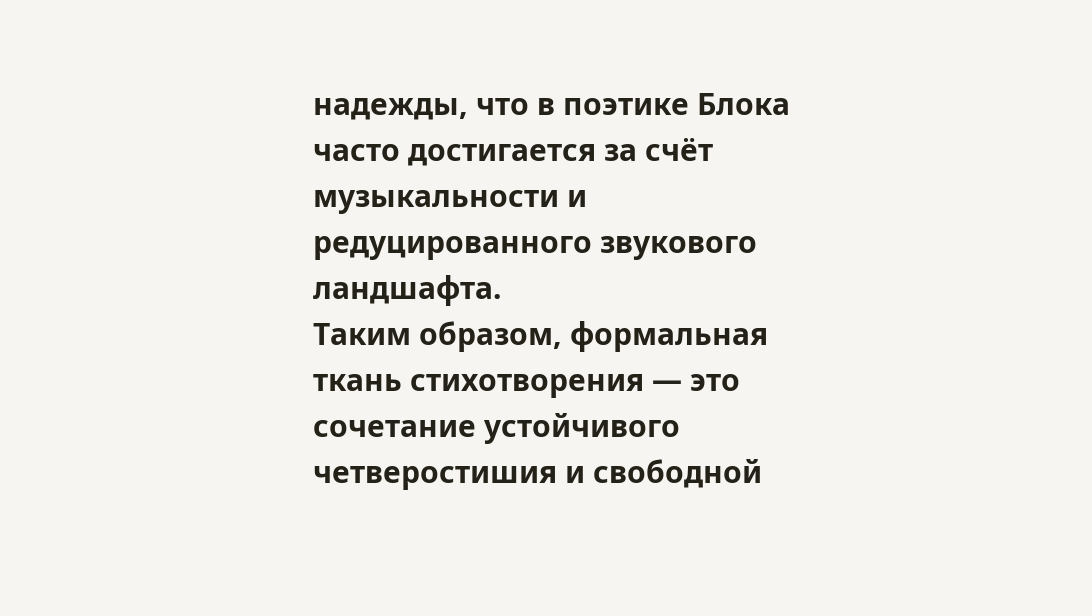надежды, что в поэтике Блока часто достигается за счёт музыкальности и редуцированного звукового ландшафта.
Таким образом, формальная ткань стихотворения — это сочетание устойчивого четверостишия и свободной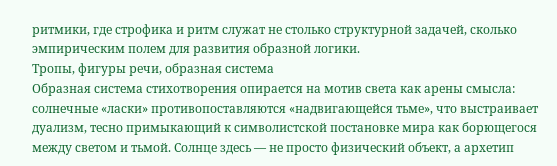ритмики, где строфика и ритм служат не столько структурной задачей, сколько эмпирическим полем для развития образной логики.
Тропы, фигуры речи, образная система
Образная система стихотворения опирается на мотив света как арены смысла: солнечные «ласки» противопоставляются «надвигающейся тьме», что выстраивает дуализм, тесно примыкающий к символистской постановке мира как борющегося между светом и тьмой. Солнце здесь — не просто физический объект, а архетип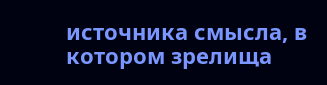источника смысла, в котором зрелища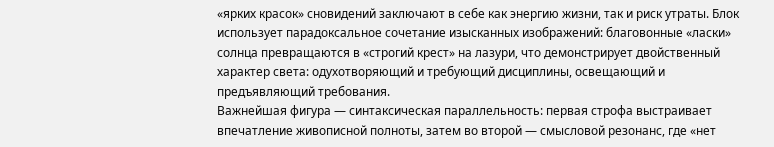«ярких красок» сновидений заключают в себе как энергию жизни, так и риск утраты. Блок использует парадоксальное сочетание изысканных изображений: благовонные «ласки» солнца превращаются в «строгий крест» на лазури, что демонстрирует двойственный характер света: одухотворяющий и требующий дисциплины, освещающий и предъявляющий требования.
Важнейшая фигура — синтаксическая параллельность: первая строфа выстраивает впечатление живописной полноты, затем во второй — смысловой резонанс, где «нет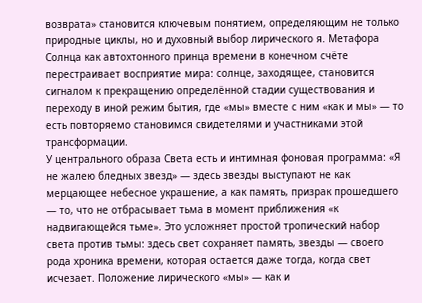возврата» становится ключевым понятием, определяющим не только природные циклы, но и духовный выбор лирического я. Метафора Солнца как автохтонного принца времени в конечном счёте перестраивает восприятие мира: солнце, заходящее, становится сигналом к прекращению определённой стадии существования и переходу в иной режим бытия, где «мы» вместе с ним «как и мы» — то есть повторяемо становимся свидетелями и участниками этой трансформации.
У центрального образа Света есть и интимная фоновая программа: «Я не жалею бледных звезд» — здесь звезды выступают не как мерцающее небесное украшение, а как память, призрак прошедшего — то, что не отбрасывает тьма в момент приближения «к надвигающейся тьме». Это усложняет простой тропический набор света против тьмы: здесь свет сохраняет память, звезды — своего рода хроника времени, которая остается даже тогда, когда свет исчезает. Положение лирического «мы» — как и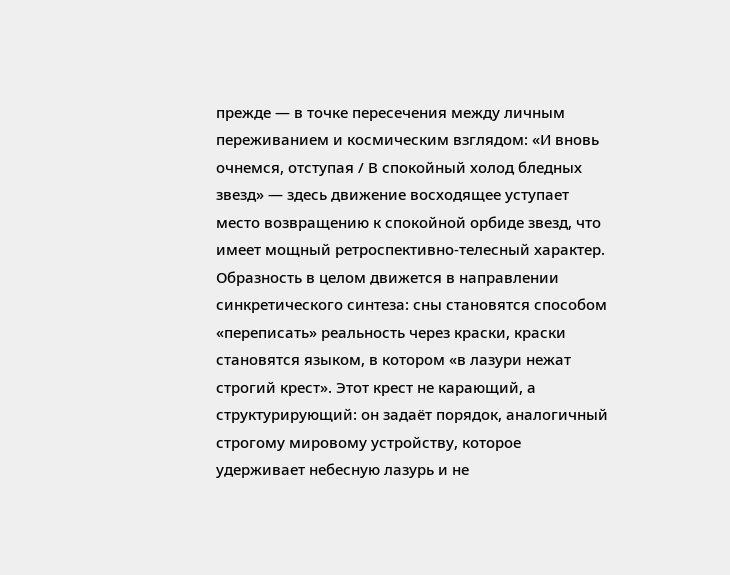прежде — в точке пересечения между личным переживанием и космическим взглядом: «И вновь очнемся, отступая / В спокойный холод бледных звезд» — здесь движение восходящее уступает место возвращению к спокойной орбиде звезд, что имеет мощный ретроспективно-телесный характер.
Образность в целом движется в направлении синкретического синтеза: сны становятся способом «переписать» реальность через краски, краски становятся языком, в котором «в лазури нежат строгий крест». Этот крест не карающий, а структурирующий: он задаёт порядок, аналогичный строгому мировому устройству, которое удерживает небесную лазурь и не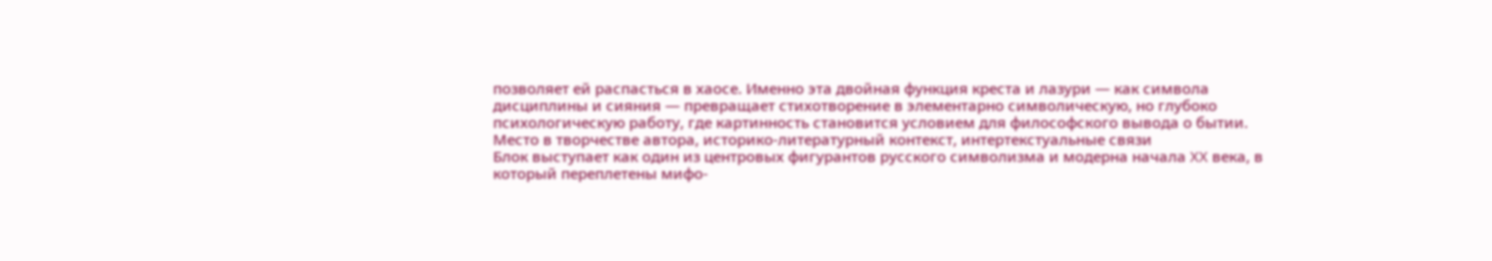позволяет ей распасться в хаосе. Именно эта двойная функция креста и лазури — как символа дисциплины и сияния — превращает стихотворение в элементарно символическую, но глубоко психологическую работу, где картинность становится условием для философского вывода о бытии.
Место в творчестве автора, историко-литературный контекст, интертекстуальные связи
Блок выступает как один из центровых фигурантов русского символизма и модерна начала XX века, в который переплетены мифо-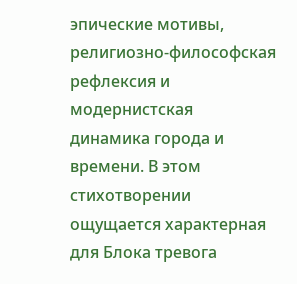эпические мотивы, религиозно-философская рефлексия и модернистская динамика города и времени. В этом стихотворении ощущается характерная для Блока тревога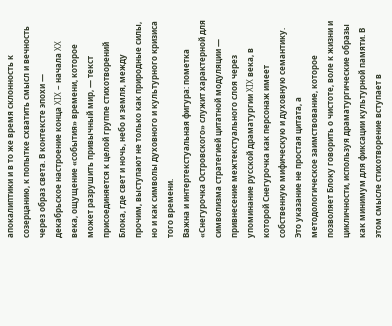апокалиптики и в то же время склонность к созерцанию, к попытке схватить смысл и вечность через образ света. В контексте эпохи — декабрьское настроение конца XIX − начала XX века, ощущение «события» времени, которое может разрушить привычный мир, — текст присоединяется к целой группе стихотворений Блока, где свет и ночь, небо и земля, между прочим, выступают не только как природные силы, но и как символы духовного и культурного кризиса того времени.
Важна и интертекстуальная фигура: пометка «Снегурочка Островского» служит характерной для символизма стратегией цитатной модуляции — привнесение межтекстуального слоя через упоминание русской драматургии XIX века, в которой Снегурочка как персонаж имеет собственную мифическую и духовную семантику. Это указание не простая цитата, а методологическое заимствование, которое позволяет Блоку говорить о чистоте, воле к жизни и цикличности, используя драматургические образы как минимум для фиксации культурной памяти. В этом смысле стихотворение вступает в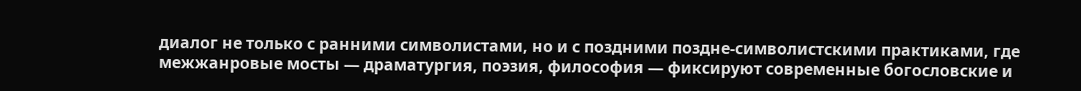диалог не только с ранними символистами, но и с поздними поздне-символистскими практиками, где межжанровые мосты — драматургия, поэзия, философия — фиксируют современные богословские и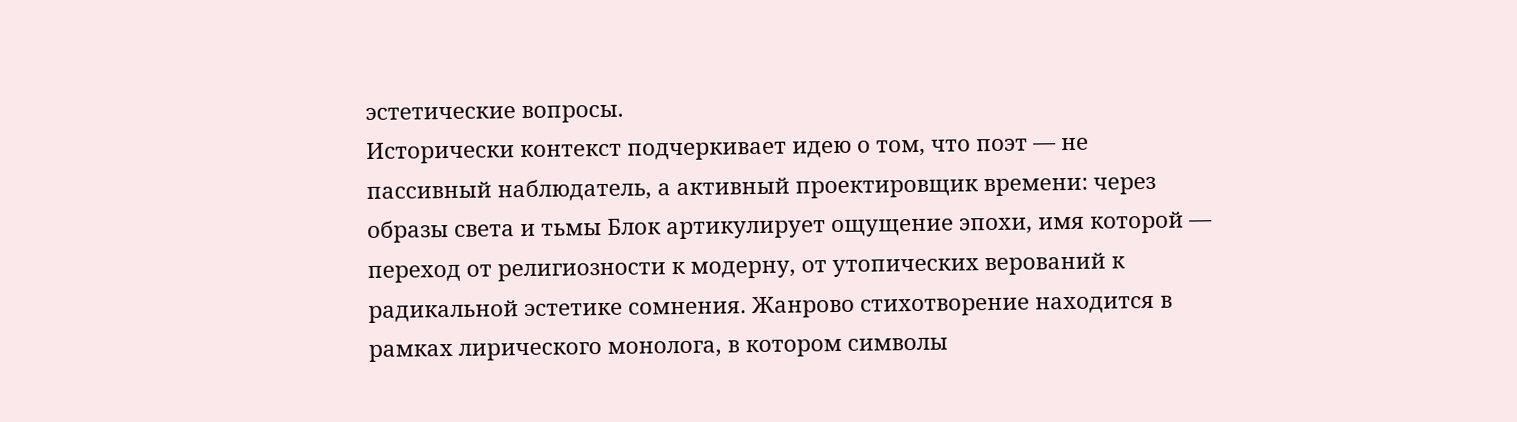эстетические вопросы.
Исторически контекст подчеркивает идею о том, что поэт — не пассивный наблюдатель, а активный проектировщик времени: через образы света и тьмы Блок артикулирует ощущение эпохи, имя которой — переход от религиозности к модерну, от утопических верований к радикальной эстетике сомнения. Жанрово стихотворение находится в рамках лирического монолога, в котором символы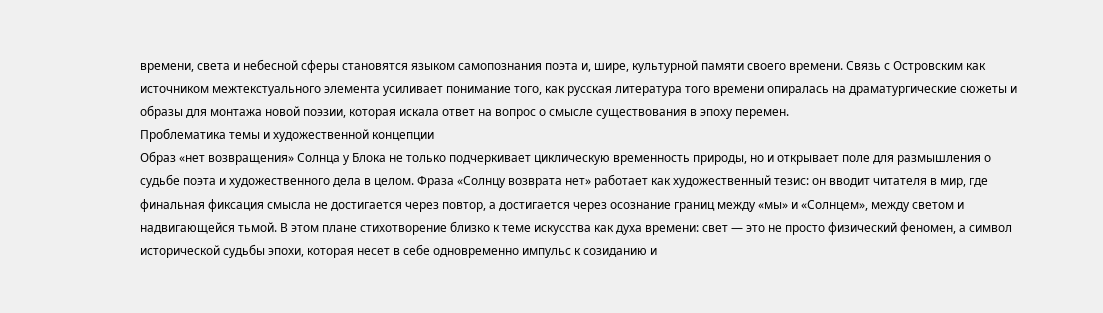времени, света и небесной сферы становятся языком самопознания поэта и, шире, культурной памяти своего времени. Связь с Островским как источником межтекстуального элемента усиливает понимание того, как русская литература того времени опиралась на драматургические сюжеты и образы для монтажа новой поэзии, которая искала ответ на вопрос о смысле существования в эпоху перемен.
Проблематика темы и художественной концепции
Образ «нет возвращения» Солнца у Блока не только подчеркивает циклическую временность природы, но и открывает поле для размышления о судьбе поэта и художественного дела в целом. Фраза «Солнцу возврата нет» работает как художественный тезис: он вводит читателя в мир, где финальная фиксация смысла не достигается через повтор, а достигается через осознание границ между «мы» и «Солнцем», между светом и надвигающейся тьмой. В этом плане стихотворение близко к теме искусства как духа времени: свет — это не просто физический феномен, а символ исторической судьбы эпохи, которая несет в себе одновременно импульс к созиданию и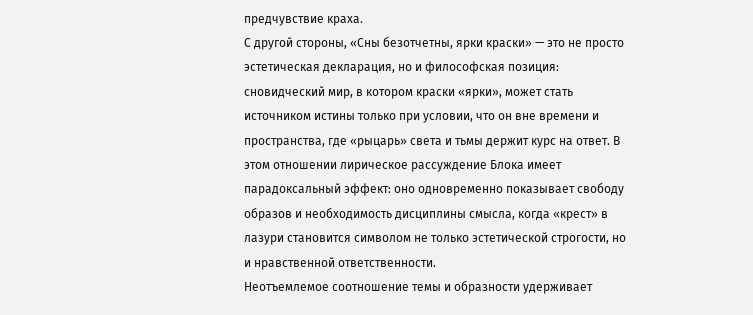предчувствие краха.
С другой стороны, «Сны безотчетны, ярки краски» — это не просто эстетическая декларация, но и философская позиция: сновидческий мир, в котором краски «ярки», может стать источником истины только при условии, что он вне времени и пространства, где «рыцарь» света и тьмы держит курс на ответ. В этом отношении лирическое рассуждение Блока имеет парадоксальный эффект: оно одновременно показывает свободу образов и необходимость дисциплины смысла, когда «крест» в лазури становится символом не только эстетической строгости, но и нравственной ответственности.
Неотъемлемое соотношение темы и образности удерживает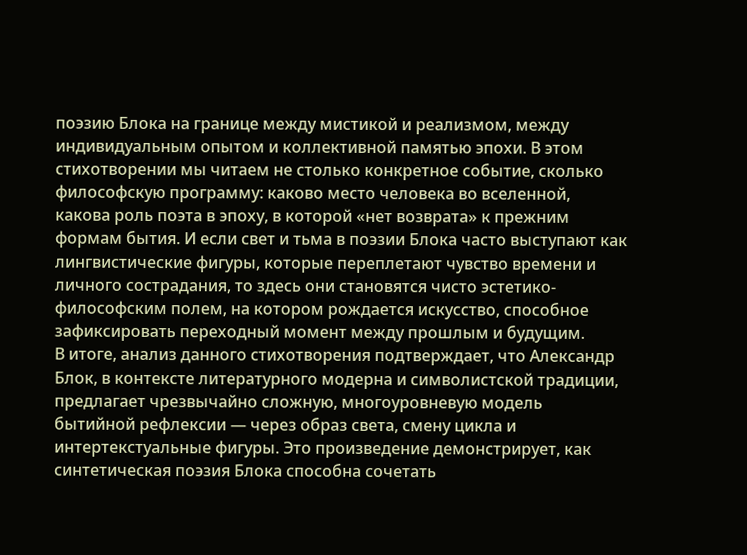поэзию Блока на границе между мистикой и реализмом, между индивидуальным опытом и коллективной памятью эпохи. В этом стихотворении мы читаем не столько конкретное событие, сколько философскую программу: каково место человека во вселенной, какова роль поэта в эпоху, в которой «нет возврата» к прежним формам бытия. И если свет и тьма в поэзии Блока часто выступают как лингвистические фигуры, которые переплетают чувство времени и личного сострадания, то здесь они становятся чисто эстетико-философским полем, на котором рождается искусство, способное зафиксировать переходный момент между прошлым и будущим.
В итоге, анализ данного стихотворения подтверждает, что Александр Блок, в контексте литературного модерна и символистской традиции, предлагает чрезвычайно сложную, многоуровневую модель бытийной рефлексии — через образ света, смену цикла и интертекстуальные фигуры. Это произведение демонстрирует, как синтетическая поэзия Блока способна сочетать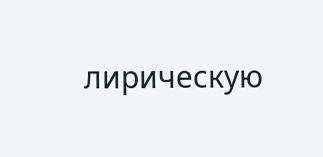лирическую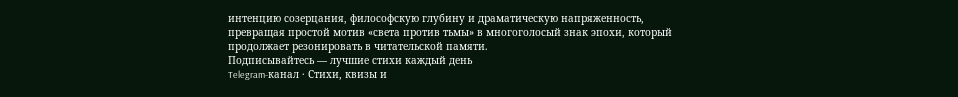интенцию созерцания, философскую глубину и драматическую напряженность, превращая простой мотив «света против тьмы» в многоголосый знак эпохи, который продолжает резонировать в читательской памяти.
Подписывайтесь — лучшие стихи каждый день
Telegram-канал · Стихи, квизы и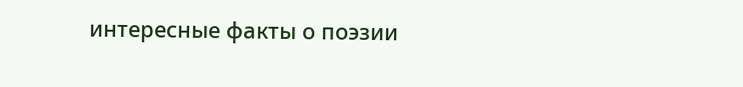интересные факты о поэзии